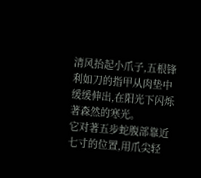清风抬起小爪子,五根锋利如刀的指甲从肉垫中缓缓伸出,在阳光下闪烁著森然的寒光。
它对著五步蛇腹部靠近七寸的位置,用爪尖轻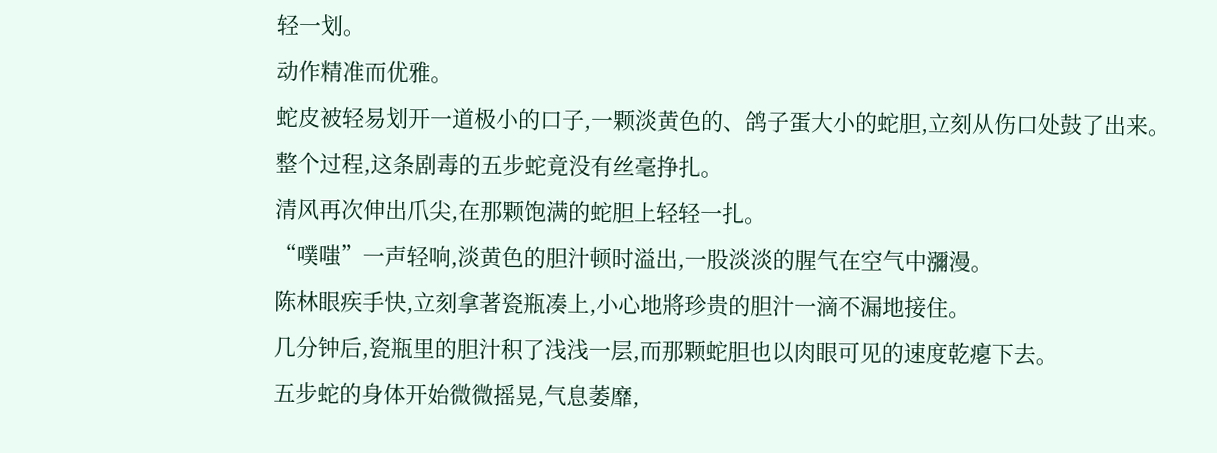轻一划。
动作精准而优雅。
蛇皮被轻易划开一道极小的口子,一颗淡黄色的、鸽子蛋大小的蛇胆,立刻从伤口处鼓了出来。
整个过程,这条剧毒的五步蛇竟没有丝毫挣扎。
清风再次伸出爪尖,在那颗饱满的蛇胆上轻轻一扎。
“噗嗤”一声轻响,淡黄色的胆汁顿时溢出,一股淡淡的腥气在空气中瀰漫。
陈林眼疾手快,立刻拿著瓷瓶凑上,小心地將珍贵的胆汁一滴不漏地接住。
几分钟后,瓷瓶里的胆汁积了浅浅一层,而那颗蛇胆也以肉眼可见的速度乾瘪下去。
五步蛇的身体开始微微摇晃,气息萎靡,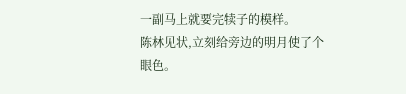一副马上就要完犊子的模样。
陈林见状,立刻给旁边的明月使了个眼色。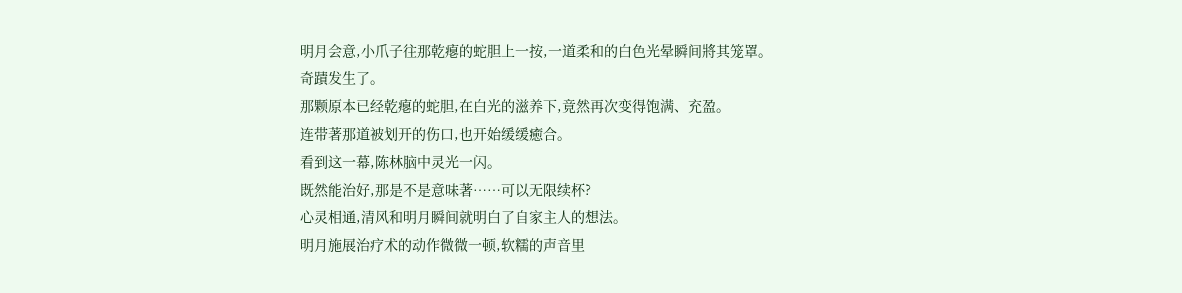明月会意,小爪子往那乾瘪的蛇胆上一按,一道柔和的白色光晕瞬间將其笼罩。
奇蹟发生了。
那颗原本已经乾瘪的蛇胆,在白光的滋养下,竟然再次变得饱满、充盈。
连带著那道被划开的伤口,也开始缓缓癒合。
看到这一幕,陈林脑中灵光一闪。
既然能治好,那是不是意味著……可以无限续杯?
心灵相通,清风和明月瞬间就明白了自家主人的想法。
明月施展治疗术的动作微微一顿,软糯的声音里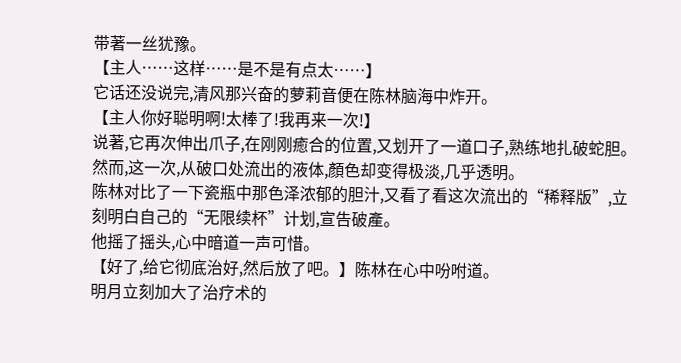带著一丝犹豫。
【主人……这样……是不是有点太……】
它话还没说完,清风那兴奋的萝莉音便在陈林脑海中炸开。
【主人你好聪明啊!太棒了!我再来一次!】
说著,它再次伸出爪子,在刚刚癒合的位置,又划开了一道口子,熟练地扎破蛇胆。
然而,这一次,从破口处流出的液体,顏色却变得极淡,几乎透明。
陈林对比了一下瓷瓶中那色泽浓郁的胆汁,又看了看这次流出的“稀释版”,立刻明白自己的“无限续杯”计划,宣告破產。
他摇了摇头,心中暗道一声可惜。
【好了,给它彻底治好,然后放了吧。】陈林在心中吩咐道。
明月立刻加大了治疗术的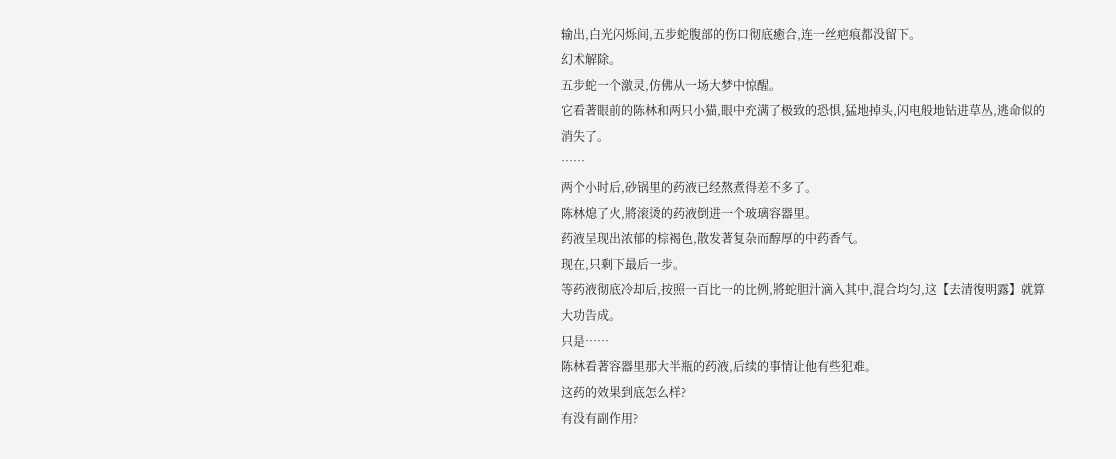输出,白光闪烁间,五步蛇腹部的伤口彻底癒合,连一丝疤痕都没留下。
幻术解除。
五步蛇一个激灵,仿佛从一场大梦中惊醒。
它看著眼前的陈林和两只小猫,眼中充满了极致的恐惧,猛地掉头,闪电般地钻进草丛,逃命似的消失了。
……
两个小时后,砂锅里的药液已经熬煮得差不多了。
陈林熄了火,將滚烫的药液倒进一个玻璃容器里。
药液呈现出浓郁的棕褐色,散发著复杂而醇厚的中药香气。
现在,只剩下最后一步。
等药液彻底冷却后,按照一百比一的比例,將蛇胆汁滴入其中,混合均匀,这【去清復明露】就算大功告成。
只是……
陈林看著容器里那大半瓶的药液,后续的事情让他有些犯难。
这药的效果到底怎么样?
有没有副作用?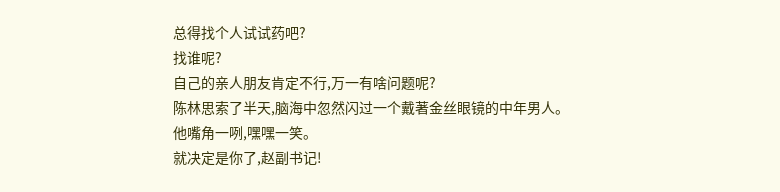总得找个人试试药吧?
找谁呢?
自己的亲人朋友肯定不行,万一有啥问题呢?
陈林思索了半天,脑海中忽然闪过一个戴著金丝眼镜的中年男人。
他嘴角一咧,嘿嘿一笑。
就决定是你了,赵副书记!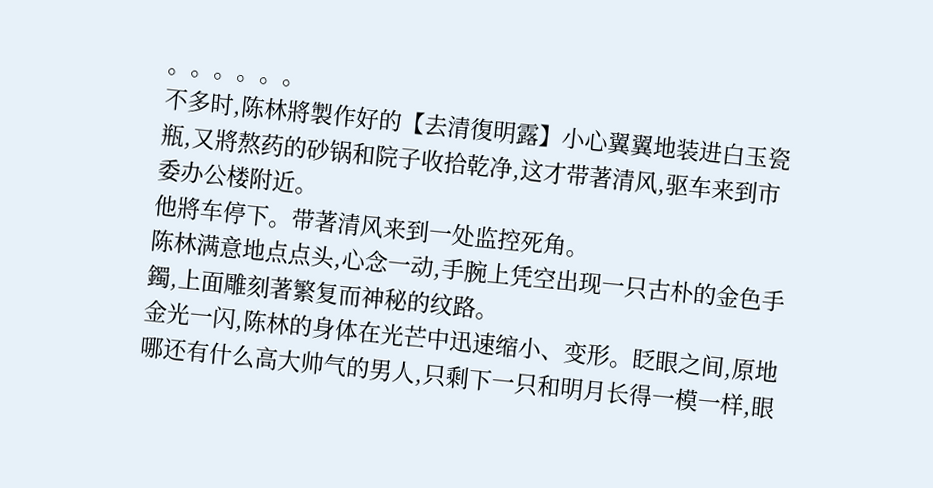。。。。。。
不多时,陈林將製作好的【去清復明露】小心翼翼地装进白玉瓷瓶,又將熬药的砂锅和院子收拾乾净,这才带著清风,驱车来到市委办公楼附近。
他將车停下。带著清风来到一处监控死角。
陈林满意地点点头,心念一动,手腕上凭空出现一只古朴的金色手鐲,上面雕刻著繁复而神秘的纹路。
金光一闪,陈林的身体在光芒中迅速缩小、变形。眨眼之间,原地哪还有什么高大帅气的男人,只剩下一只和明月长得一模一样,眼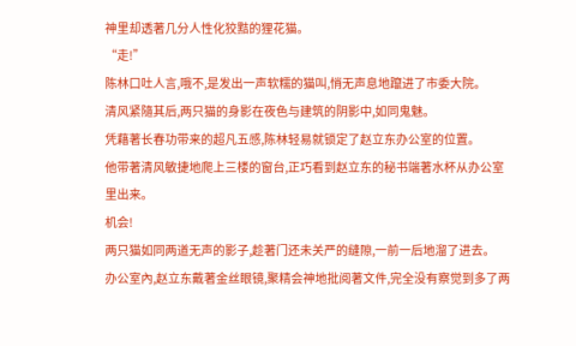神里却透著几分人性化狡黠的狸花猫。
“走!”
陈林口吐人言,哦不,是发出一声软糯的猫叫,悄无声息地躥进了市委大院。
清风紧隨其后,两只猫的身影在夜色与建筑的阴影中,如同鬼魅。
凭藉著长春功带来的超凡五感,陈林轻易就锁定了赵立东办公室的位置。
他带著清风敏捷地爬上三楼的窗台,正巧看到赵立东的秘书端著水杯从办公室里出来。
机会!
两只猫如同两道无声的影子,趁著门还未关严的缝隙,一前一后地溜了进去。
办公室內,赵立东戴著金丝眼镜,聚精会神地批阅著文件,完全没有察觉到多了两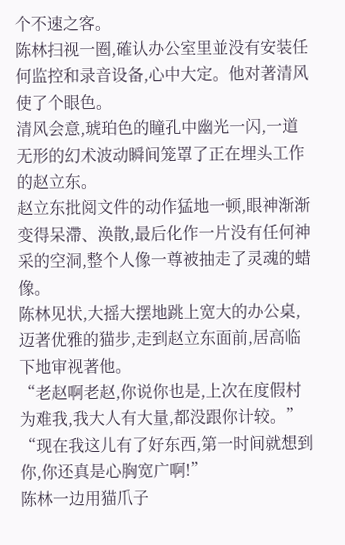个不速之客。
陈林扫视一圈,確认办公室里並没有安装任何监控和录音设备,心中大定。他对著清风使了个眼色。
清风会意,琥珀色的瞳孔中幽光一闪,一道无形的幻术波动瞬间笼罩了正在埋头工作的赵立东。
赵立东批阅文件的动作猛地一顿,眼神渐渐变得呆滯、涣散,最后化作一片没有任何神采的空洞,整个人像一尊被抽走了灵魂的蜡像。
陈林见状,大摇大摆地跳上宽大的办公桌,迈著优雅的猫步,走到赵立东面前,居高临下地审视著他。
“老赵啊老赵,你说你也是,上次在度假村为难我,我大人有大量,都没跟你计较。”
“现在我这儿有了好东西,第一时间就想到你,你还真是心胸宽广啊!”
陈林一边用猫爪子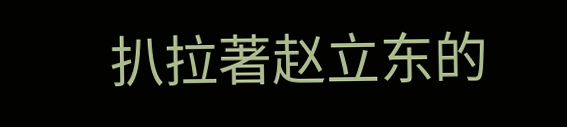扒拉著赵立东的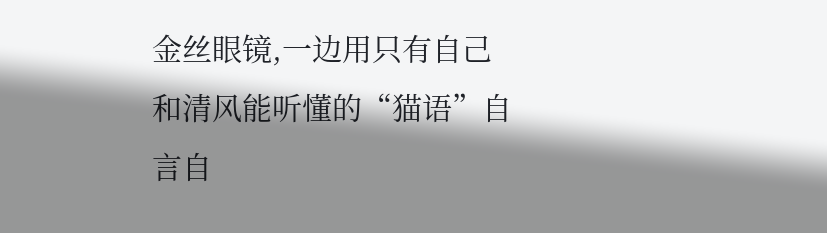金丝眼镜,一边用只有自己和清风能听懂的“猫语”自言自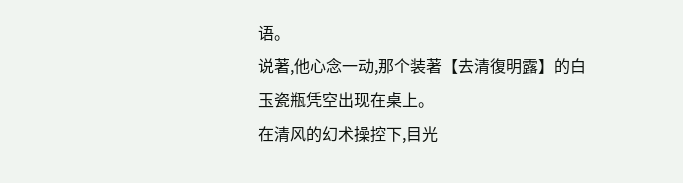语。
说著,他心念一动,那个装著【去清復明露】的白玉瓷瓶凭空出现在桌上。
在清风的幻术操控下,目光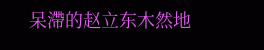呆滯的赵立东木然地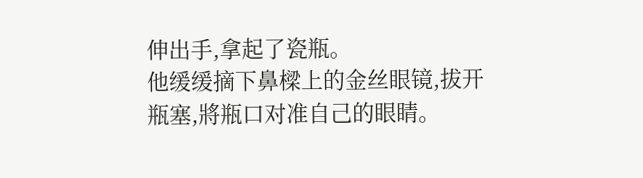伸出手,拿起了瓷瓶。
他缓缓摘下鼻樑上的金丝眼镜,拔开瓶塞,將瓶口对准自己的眼睛。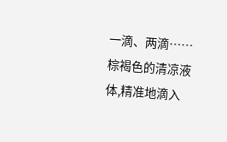一滴、两滴……
棕褐色的清凉液体,精准地滴入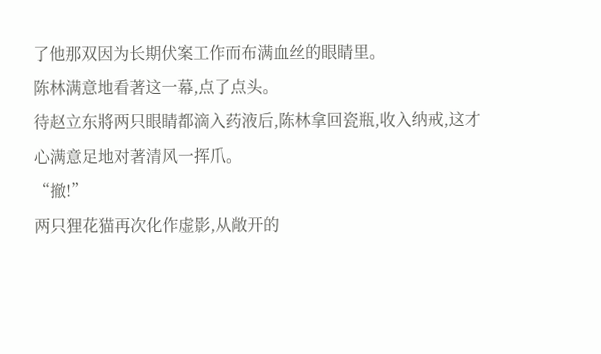了他那双因为长期伏案工作而布满血丝的眼睛里。
陈林满意地看著这一幕,点了点头。
待赵立东將两只眼睛都滴入药液后,陈林拿回瓷瓶,收入纳戒,这才心满意足地对著清风一挥爪。
“撤!”
两只狸花猫再次化作虚影,从敞开的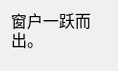窗户一跃而出。